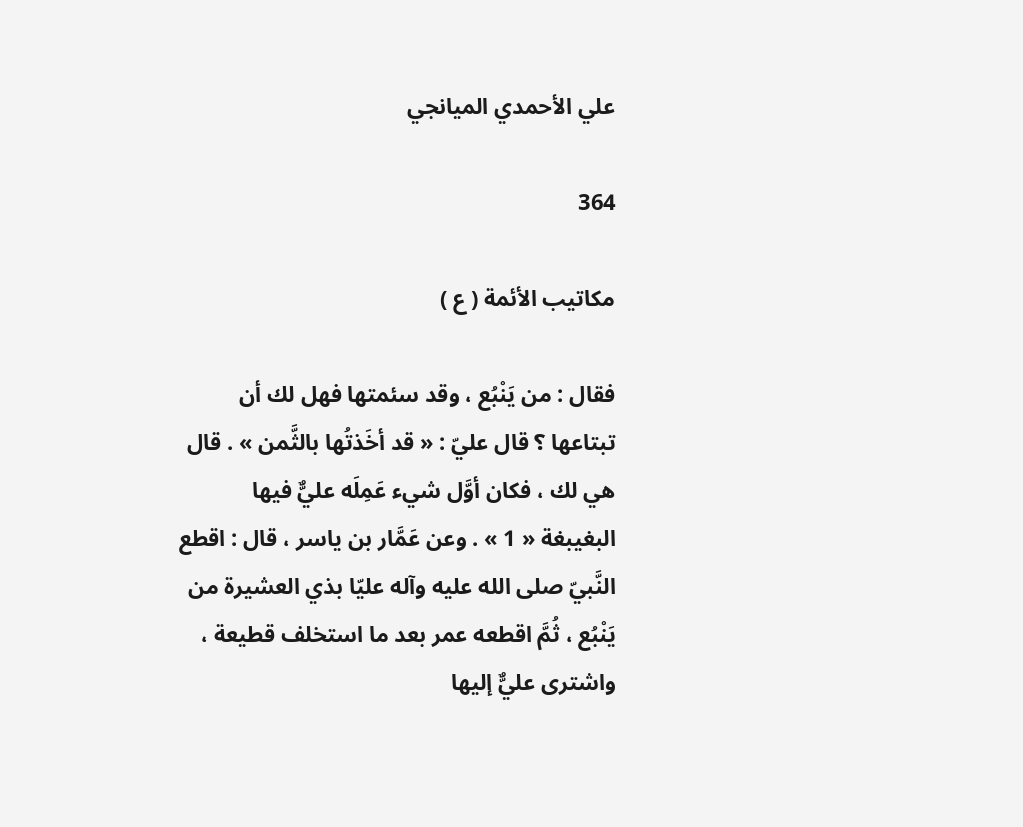علي الأحمدي الميانجي

364

مكاتيب الأئمة ( ع )

فقال : من يَنْبُع ، وقد سئمتها فهل لك أن تبتاعها ؟ قال عليّ : « قد أخَذتُها بالثَّمن » . قال هي لك ، فكان أوَّل شيء عَمِلَه عليٌّ فيها البغيبغة « 1 » . وعن عَمَّار بن ياسر ، قال : اقطع النَّبيّ صلى الله عليه وآله عليّا بذي العشيرة من يَنْبُع ، ثُمَّ اقطعه عمر بعد ما استخلف قطيعة ، واشترى عليٌّ إليها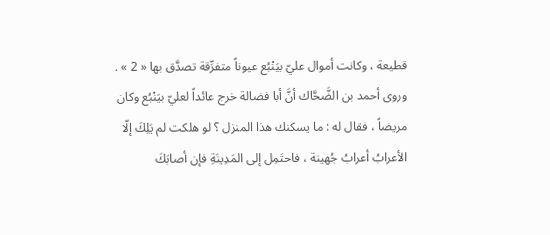قطيعة ، وكانت أموال عليّ بيَنْبُع عيوناً متفرِّقة تصدَّق بها « 2 » . وروى أحمد بن الضَّحَّاك أنَّ أبا فضالة خرج عائداً لعليّ بيَنْبُع وكان مريضاً ، فقال له : ما يسكنك هذا المنزل ؟ لو هلكت لم يَلِكَ إلّا الأعرابُ أعرابُ جُهينة ، فاحتَمِل إلى المَدِينَةِ فإن أصابَكَ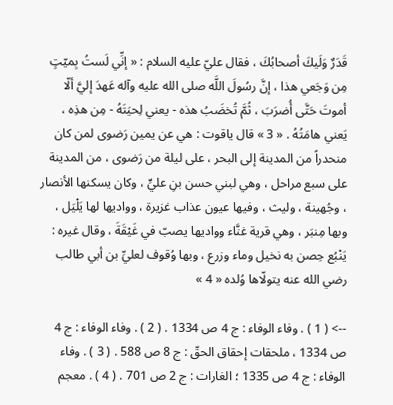قَدَرٌ وَلَيكَ أصحابُكَ ، فقال عليّ عليه السلام : « إنِّي لَستُ بِميّتٍ مِن وَجَعي هذا ، إنَّ رسُولَ اللَّه صلى الله عليه وآله عَهدَ إليَّ ألّا أموتَ حَتَّى أُضرَبَ ، ثُمَّ تُخضَبُ هذه - يعني لِحيَتَهُ - مِن هذِه ، يَعني هامَتُهُ . « 3 » قال ياقوت : هي عن يمين رَضوى لمن كان منحدراً من المدينة إلى البحر ، على ليلة من رَضوى ، من المدينة على سبع مراحل ، وهي لبني حسن بنِ عليٍّ ، وكان يسكنها الأنصار ، وجُهينة ، وليث ، وفيها عيون عذاب غزيرة ، وواديها لها يَلْيَل ، وبها مِنبَر ، وهي قرية غنَّاء وواديها يصبّ في غَيْقَةَ ، وقال غيره : يَنْبُع حِصن به نخيل وماء وزرع ، وبها وُقوف لعليِّ بن أبي طالب رضي الله عنه يتولّاها وُلده « 4 »

--> ( 1 ) . وفاء الوفاء : ج 4 ص 1334 . ( 2 ) . وفاء الوفاء : ج 4 ص 1334 ، ملحقات إحقاق الحقّ : ج 8 ص 588 . ( 3 ) . وفاء الوفاء : ج 4 ص 1335 ؛ الغارات : ج 2 ص 701 . ( 4 ) . معجم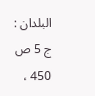البلدان : ج 5 ص 450 ،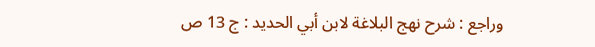وراجع : شرح نهج البلاغة لابن أبي الحديد : ج 13 ص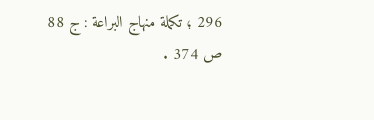296 ؛ تكملة منهاج البراعة : ج 88 ص 374 .